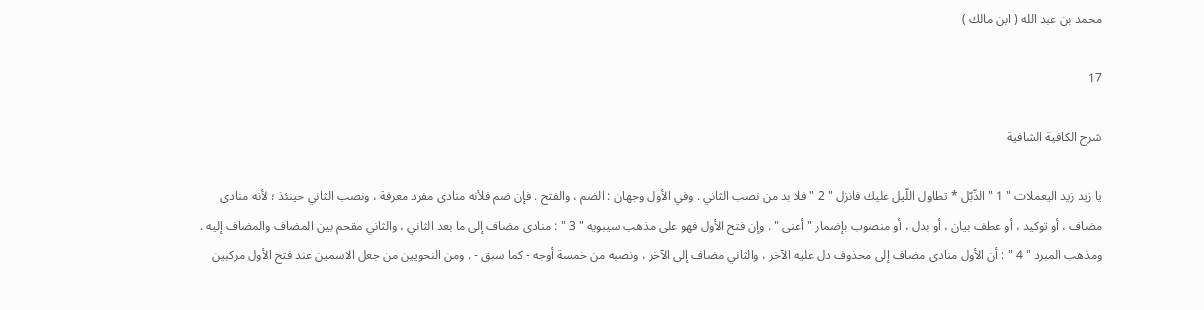محمد بن عبد الله ( ابن مالك )

17

شرح الكافية الشافية

يا زيد زيد اليعملات " 1 " الذّبّل * تطاول اللّيل عليك فانزل " 2 " فلا بد من نصب الثاني . وفي الأول وجهان : الضم ، والفتح . فإن ضم فلأنه منادى مفرد معرفة ، ونصب الثاني حينئذ ؛ لأنه منادى مضاف ، أو توكيد ، أو عطف بيان ، أو بدل ، أو منصوب بإضمار " أعنى " . وإن فتح الأول فهو على مذهب سيبويه " 3 " : منادى مضاف إلى ما بعد الثاني ، والثاني مقحم بين المضاف والمضاف إليه . ومذهب المبرد " 4 " : أن الأول منادى مضاف إلى محذوف دل عليه الآخر ، والثاني مضاف إلى الآخر ، ونصبه من خمسة أوجه - كما سبق - . ومن النحويين من جعل الاسمين عند فتح الأول مركبين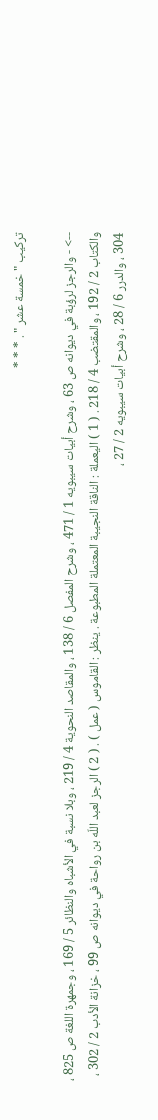تركيب " خمسة عشر " . * * *

--> - والرجز لرؤبة في ديوانه ص 63 ، وشرح أبيات سيبويه 1 / 471 ، وشرح المفصل 6 / 138 ، والمقاصد النحوية 4 / 219 ، وبلا نسبة في الأشباه والنظائر 5 / 169 ، وجمهرة اللغة ص 825 ، والكتاب 2 / 192 ، والمقتضب 4 / 218 . ( 1 ) اليعملة : الناقة النجيبة المعتملة المطبوعة . ينظر : القاموس ( عمل ) . ( 2 ) الرجز لعبد اللّه بن رواحة في ديوانه ص 99 ، خزانة الأدب 2 / 302 ، 304 ، والدرر 6 / 28 ، وشرح أبيات سيبويه 2 / 27 ،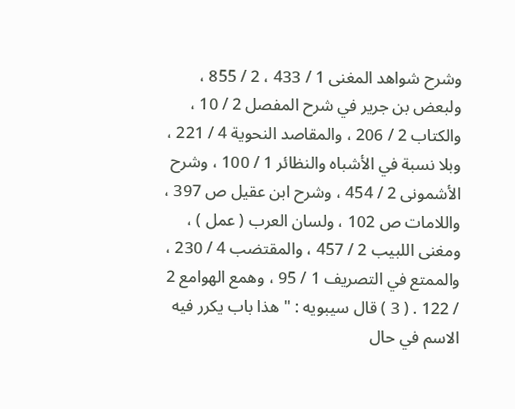وشرح شواهد المغنى 1 / 433 ، 2 / 855 ، ولبعض بن جرير في شرح المفصل 2 / 10 ، والكتاب 2 / 206 ، والمقاصد النحوية 4 / 221 ، وبلا نسبة في الأشباه والنظائر 1 / 100 ، وشرح الأشمونى 2 / 454 ، وشرح ابن عقيل ص 397 ، واللامات ص 102 ، ولسان العرب ( عمل ) ، ومغنى اللبيب 2 / 457 ، والمقتضب 4 / 230 ، والممتع في التصريف 1 / 95 ، وهمع الهوامع 2 / 122 . ( 3 ) قال سيبويه : " هذا باب يكرر فيه الاسم في حال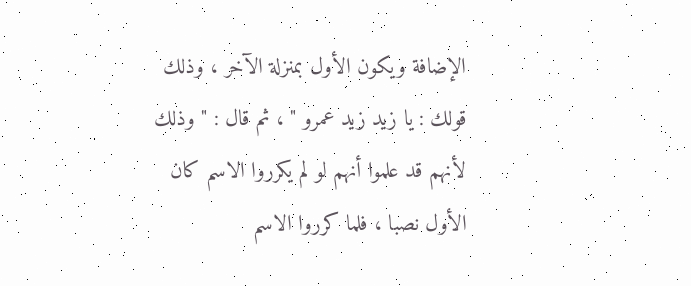الإضافة ويكون الأول بمنزلة الآخر ، وذلك قولك : يا زيد زيد عمرو " ، ثم قال : " وذلك لأنهم قد علموا أنهم لو لم يكرروا الاسم كان الأول نصبا ، فلما كرروا الاسم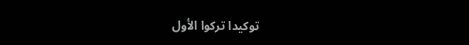توكيدا تركوا الأول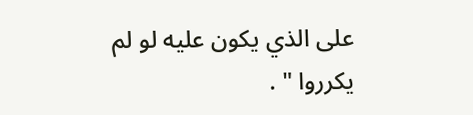على الذي يكون عليه لو لم يكرروا " .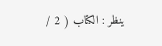ينظر : الكتاب ( 2 /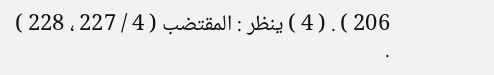206 ) . ( 4 ) ينظر : المقتضب ( 4 / 227 ، 228 ) .